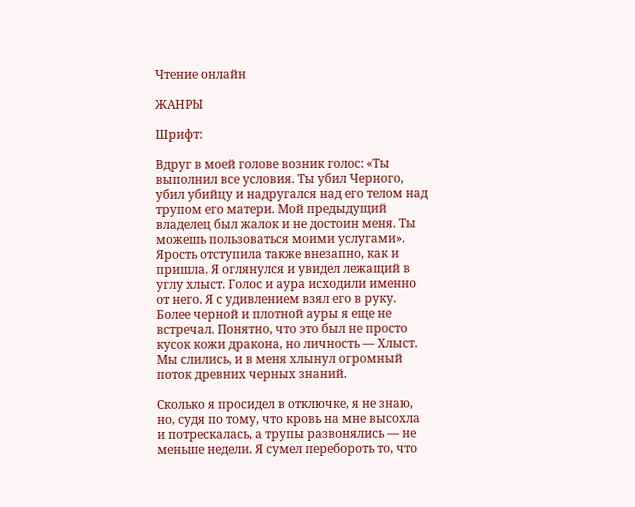Чтение онлайн

ЖАНРЫ

Шрифт:

Вдруг в моей голове возник голос: «Ты выполнил все условия. Ты убил Черного, убил убийцу и надругался над его телом над трупом его матери. Мой предыдущий владелец был жалок и не достоин меня. Ты можешь пользоваться моими услугами». Ярость отступила также внезапно, как и пришла. Я оглянулся и увидел лежащий в углу хлыст. Голос и аура исходили именно от него. Я с удивлением взял его в руку. Более черной и плотной ауры я еще не встречал. Понятно, что это был не просто кусок кожи дракона, но личность — Хлыст. Мы слились, и в меня хлынул огромный поток древних черных знаний.

Сколько я просидел в отключке, я не знаю, но, судя по тому, что кровь на мне высохла и потрескалась, а трупы развонялись — не меньше недели. Я сумел перебороть то, что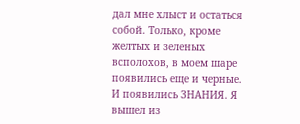дал мне хлыст и остаться собой. Только, кроме желтых и зеленых всполохов, в моем шаре появились еще и черные. И появились ЗНАНИЯ. Я вышел из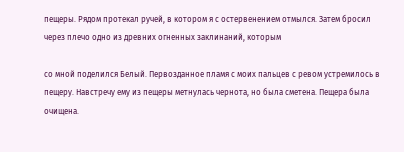пещеры. Рядом протекал ручей, в котором я с остервенением отмылся. Затем бросил через плечо одно из древних огненных заклинаний, которым

со мной поделился Белый. Первозданное пламя с моих пальцев с ревом устремилось в пещеру. Навстречу ему из пещеры метнулась чернота, но была сметена. Пещера была очищена.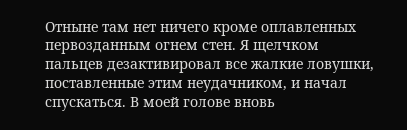Отныне там нет ничего кроме оплавленных первозданным огнем стен. Я щелчком пальцев дезактивировал все жалкие ловушки, поставленные этим неудачником, и начал спускаться. В моей голове вновь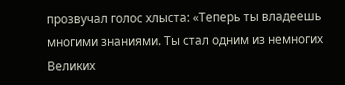прозвучал голос хлыста: «Теперь ты владеешь многими знаниями. Ты стал одним из немногих Великих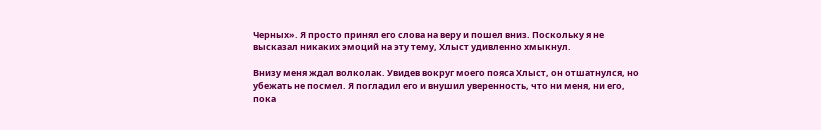Черных». Я просто принял его слова на веру и пошел вниз. Поскольку я не высказал никаких эмоций на эту тему, Хлыст удивленно хмыкнул.

Внизу меня ждал волколак. Увидев вокруг моего пояса Хлыст, он отшатнулся, но убежать не посмел. Я погладил его и внушил уверенность, что ни меня, ни его, пока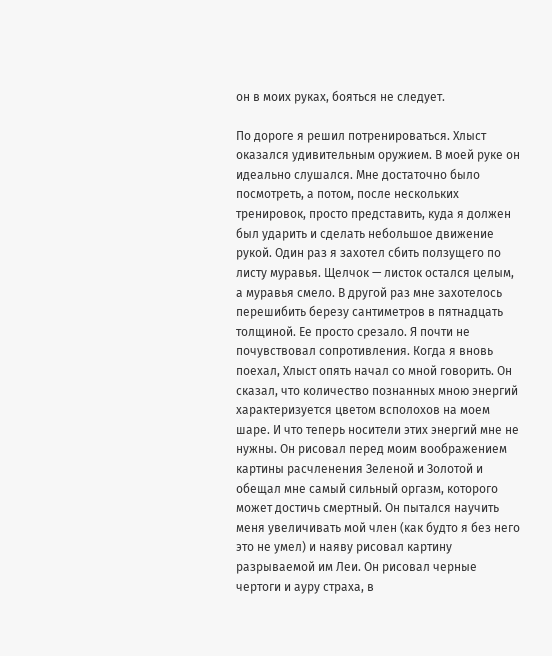он в моих руках, бояться не следует.

По дороге я решил потренироваться. Хлыст оказался удивительным оружием. В моей руке он идеально слушался. Мне достаточно было посмотреть, а потом, после нескольких тренировок, просто представить, куда я должен был ударить и сделать небольшое движение рукой. Один раз я захотел сбить ползущего по листу муравья. Щелчок — листок остался целым, а муравья смело. В другой раз мне захотелось перешибить березу сантиметров в пятнадцать толщиной. Ее просто срезало. Я почти не почувствовал сопротивления. Когда я вновь поехал, Хлыст опять начал со мной говорить. Он сказал, что количество познанных мною энергий характеризуется цветом всполохов на моем шаре. И что теперь носители этих энергий мне не нужны. Он рисовал перед моим воображением картины расчленения Зеленой и Золотой и обещал мне самый сильный оргазм, которого может достичь смертный. Он пытался научить меня увеличивать мой член (как будто я без него это не умел) и наяву рисовал картину разрываемой им Леи. Он рисовал черные чертоги и ауру страха, в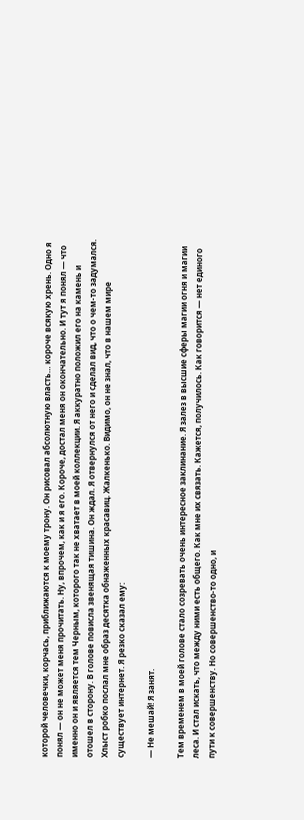которой человечки, корчась, приближаются к моему трону. Он рисовал абсолютную власть… короче всякую хрень. Одно я понял — он не может меня прочитать. Ну, впрочем, как и я его. Короче, достал меня он окончательно. И тут я понял — что именно он и является тем Черным, которого так не хватает в моей коллекции. Я аккуратно положил его на камень и отошел в сторону. В голове повисла звенящая тишина. Он ждал. Я отвернулся от него и сделал вид, что о чем-то задумался. Хлыст робко послал мне образ десятка обнаженных красавиц. Жалкенько. Видимо, он не знал, что в нашем мире существует интернет. Я резко сказал ему:

— Не мешай! Я занят.

Тем временем в моей голове стало созревать очень интересное заклинание. Я залез в высшие сферы магии огня и магии леса. И стал искать, что между ними есть общего. Как мне их связать. Кажется, получилось. Как говорится — нет единого пути к совершенству. Но совершенство-то одно, и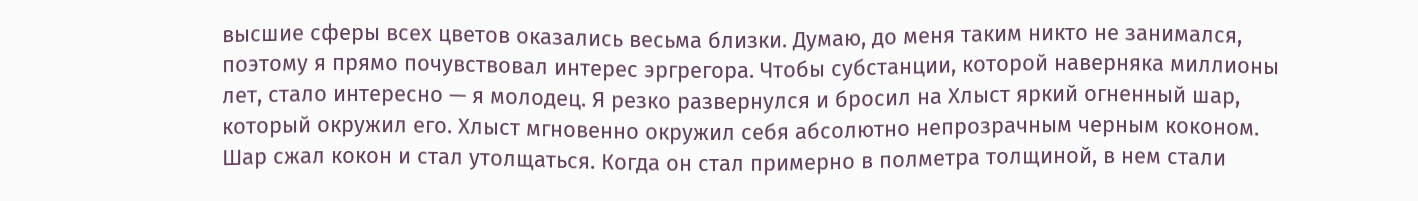высшие сферы всех цветов оказались весьма близки. Думаю, до меня таким никто не занимался, поэтому я прямо почувствовал интерес эргрегора. Чтобы субстанции, которой наверняка миллионы лет, стало интересно — я молодец. Я резко развернулся и бросил на Хлыст яркий огненный шар, который окружил его. Хлыст мгновенно окружил себя абсолютно непрозрачным черным коконом. Шар сжал кокон и стал утолщаться. Когда он стал примерно в полметра толщиной, в нем стали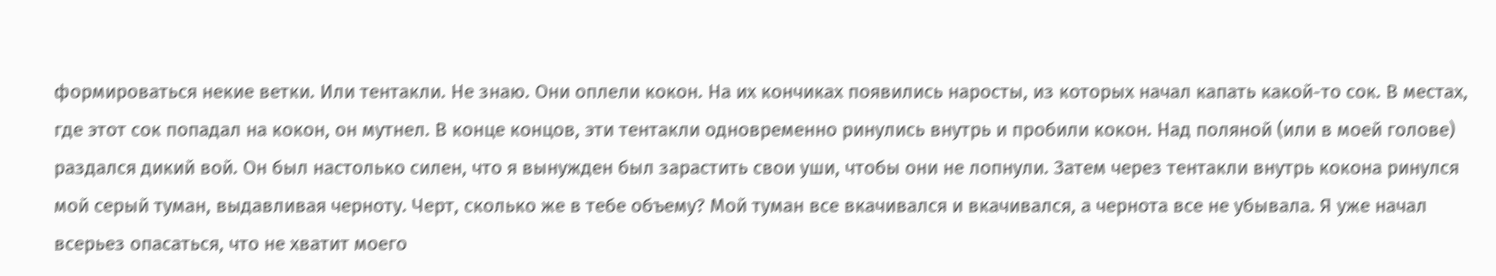формироваться некие ветки. Или тентакли. Не знаю. Они оплели кокон. На их кончиках появились наросты, из которых начал капать какой-то сок. В местах, где этот сок попадал на кокон, он мутнел. В конце концов, эти тентакли одновременно ринулись внутрь и пробили кокон. Над поляной (или в моей голове) раздался дикий вой. Он был настолько силен, что я вынужден был зарастить свои уши, чтобы они не лопнули. Затем через тентакли внутрь кокона ринулся мой серый туман, выдавливая черноту. Черт, сколько же в тебе объему? Мой туман все вкачивался и вкачивался, а чернота все не убывала. Я уже начал всерьез опасаться, что не хватит моего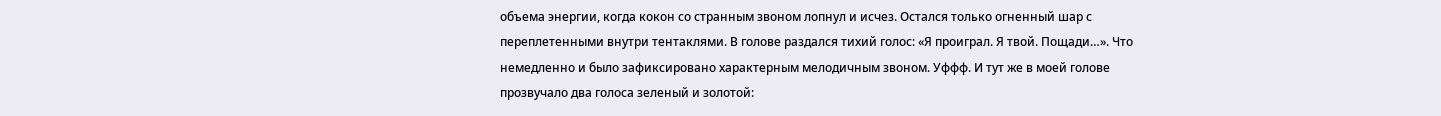объема энергии, когда кокон со странным звоном лопнул и исчез. Остался только огненный шар с переплетенными внутри тентаклями. В голове раздался тихий голос: «Я проиграл. Я твой. Пощади…». Что немедленно и было зафиксировано характерным мелодичным звоном. Уффф. И тут же в моей голове прозвучало два голоса зеленый и золотой: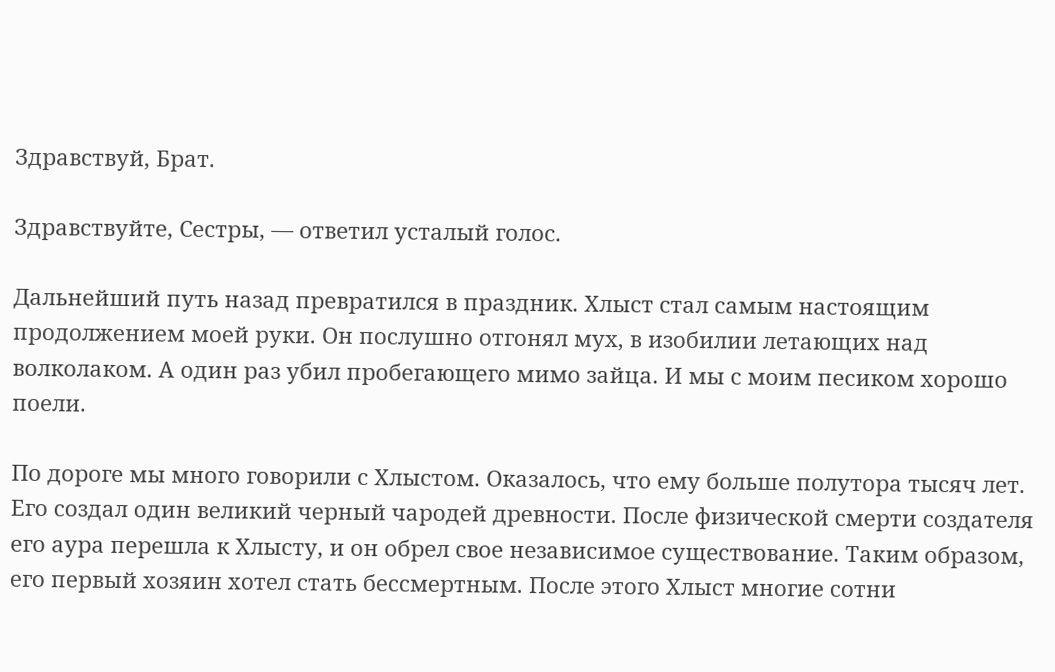Здравствуй, Брат.

Здравствуйте, Сестры, — ответил усталый голос.

Дальнейший путь назад превратился в праздник. Хлыст стал самым настоящим продолжением моей руки. Он послушно отгонял мух, в изобилии летающих над волколаком. А один раз убил пробегающего мимо зайца. И мы с моим песиком хорошо поели.

По дороге мы много говорили с Хлыстом. Оказалось, что ему больше полутора тысяч лет. Его создал один великий черный чародей древности. После физической смерти создателя его аура перешла к Хлысту, и он обрел свое независимое существование. Таким образом, его первый хозяин хотел стать бессмертным. После этого Хлыст многие сотни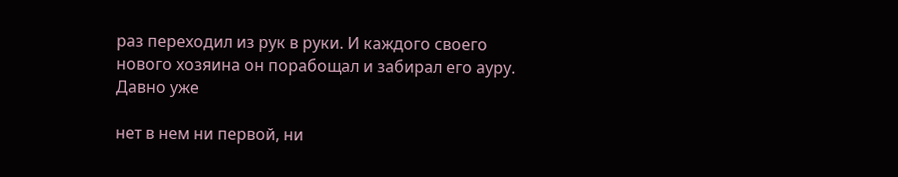раз переходил из рук в руки. И каждого своего нового хозяина он порабощал и забирал его ауру. Давно уже

нет в нем ни первой, ни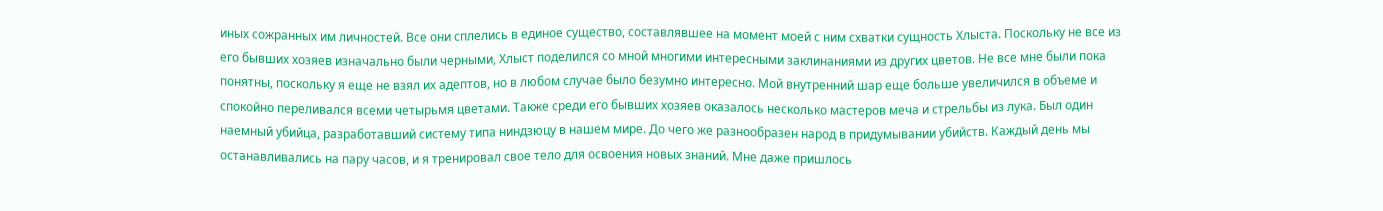иных сожранных им личностей. Все они сплелись в единое существо, составлявшее на момент моей с ним схватки сущность Хлыста. Поскольку не все из его бывших хозяев изначально были черными, Хлыст поделился со мной многими интересными заклинаниями из других цветов. Не все мне были пока понятны, поскольку я еще не взял их адептов, но в любом случае было безумно интересно. Мой внутренний шар еще больше увеличился в объеме и спокойно переливался всеми четырьмя цветами. Также среди его бывших хозяев оказалось несколько мастеров меча и стрельбы из лука. Был один наемный убийца, разработавший систему типа ниндзюцу в нашем мире. До чего же разнообразен народ в придумывании убийств. Каждый день мы останавливались на пару часов, и я тренировал свое тело для освоения новых знаний. Мне даже пришлось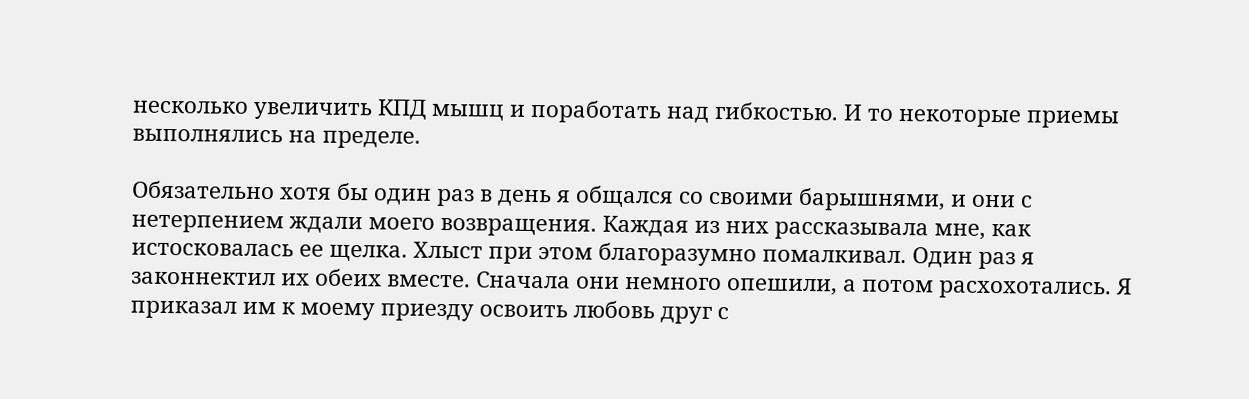несколько увеличить КПД мышц и поработать над гибкостью. И то некоторые приемы выполнялись на пределе.

Обязательно хотя бы один раз в день я общался со своими барышнями, и они с нетерпением ждали моего возвращения. Каждая из них рассказывала мне, как истосковалась ее щелка. Хлыст при этом благоразумно помалкивал. Один раз я законнектил их обеих вместе. Сначала они немного опешили, а потом расхохотались. Я приказал им к моему приезду освоить любовь друг с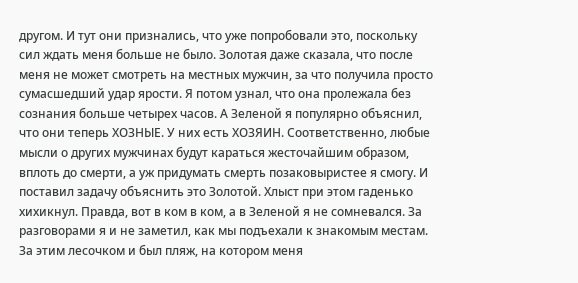другом. И тут они признались, что уже попробовали это, поскольку сил ждать меня больше не было. Золотая даже сказала, что после меня не может смотреть на местных мужчин, за что получила просто сумасшедший удар ярости. Я потом узнал, что она пролежала без сознания больше четырех часов. А Зеленой я популярно объяснил, что они теперь ХОЗНЫЕ. У них есть ХОЗЯИН. Соответственно, любые мысли о других мужчинах будут караться жесточайшим образом, вплоть до смерти, а уж придумать смерть позаковыристее я смогу. И поставил задачу объяснить это Золотой. Хлыст при этом гаденько хихикнул. Правда, вот в ком в ком, а в Зеленой я не сомневался. За разговорами я и не заметил, как мы подъехали к знакомым местам. За этим лесочком и был пляж, на котором меня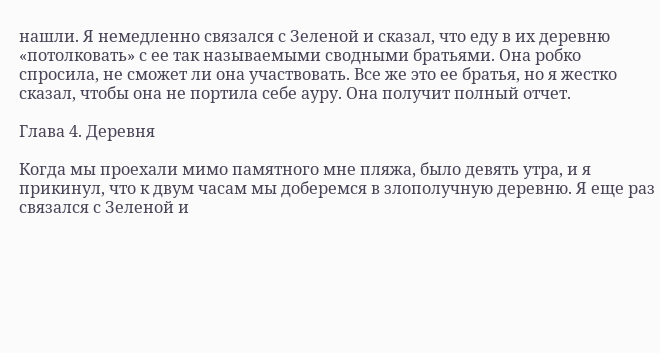нашли. Я немедленно связался с Зеленой и сказал, что еду в их деревню «потолковать» с ее так называемыми сводными братьями. Она робко спросила, не сможет ли она участвовать. Все же это ее братья, но я жестко сказал, чтобы она не портила себе ауру. Она получит полный отчет.

Глава 4. Деревня

Когда мы проехали мимо памятного мне пляжа, было девять утра, и я прикинул, что к двум часам мы доберемся в злополучную деревню. Я еще раз связался с Зеленой и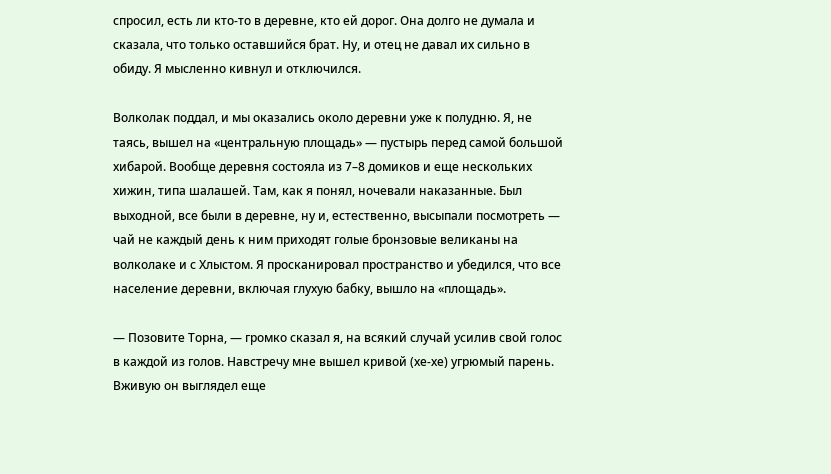спросил, есть ли кто-то в деревне, кто ей дорог. Она долго не думала и сказала, что только оставшийся брат. Ну, и отец не давал их сильно в обиду. Я мысленно кивнул и отключился.

Волколак поддал, и мы оказались около деревни уже к полудню. Я, не таясь, вышел на «центральную площадь» — пустырь перед самой большой хибарой. Вообще деревня состояла из 7–8 домиков и еще нескольких хижин, типа шалашей. Там, как я понял, ночевали наказанные. Был выходной, все были в деревне, ну и, естественно, высыпали посмотреть — чай не каждый день к ним приходят голые бронзовые великаны на волколаке и с Хлыстом. Я просканировал пространство и убедился, что все население деревни, включая глухую бабку, вышло на «площадь».

— Позовите Торна, — громко сказал я, на всякий случай усилив свой голос в каждой из голов. Навстречу мне вышел кривой (хе-хе) угрюмый парень. Вживую он выглядел еще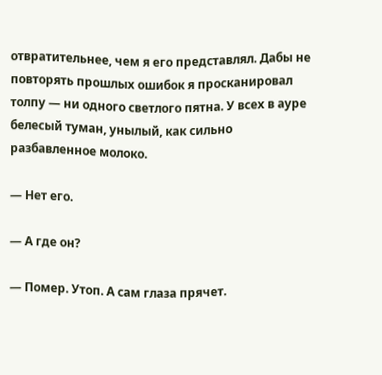отвратительнее, чем я его представлял. Дабы не повторять прошлых ошибок я просканировал толпу — ни одного светлого пятна. У всех в ауре белесый туман, унылый, как сильно разбавленное молоко.

— Нет его.

— А где он?

— Помер. Утоп. А сам глаза прячет.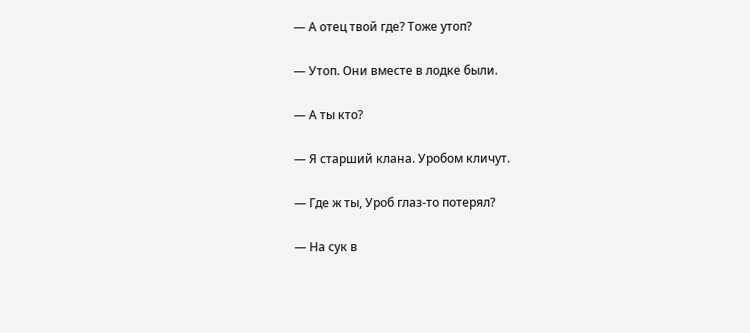— А отец твой где? Тоже утоп?

— Утоп. Они вместе в лодке были.

— А ты кто?

— Я старший клана. Уробом кличут.

— Где ж ты, Уроб глаз-то потерял?

— На сук в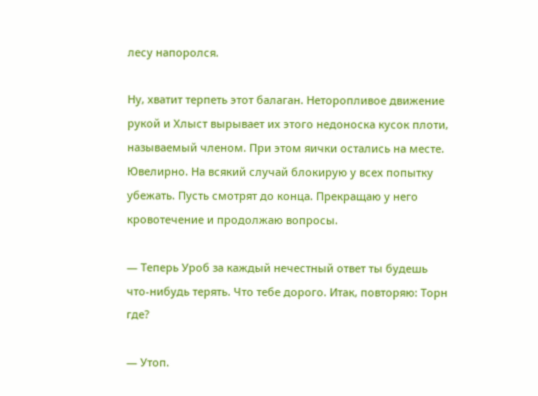лесу напоролся.

Ну, хватит терпеть этот балаган. Неторопливое движение рукой и Хлыст вырывает их этого недоноска кусок плоти, называемый членом. При этом яички остались на месте. Ювелирно. На всякий случай блокирую у всех попытку убежать. Пусть смотрят до конца. Прекращаю у него кровотечение и продолжаю вопросы.

— Теперь Уроб за каждый нечестный ответ ты будешь что-нибудь терять. Что тебе дорого. Итак, повторяю: Торн где?

— Утоп.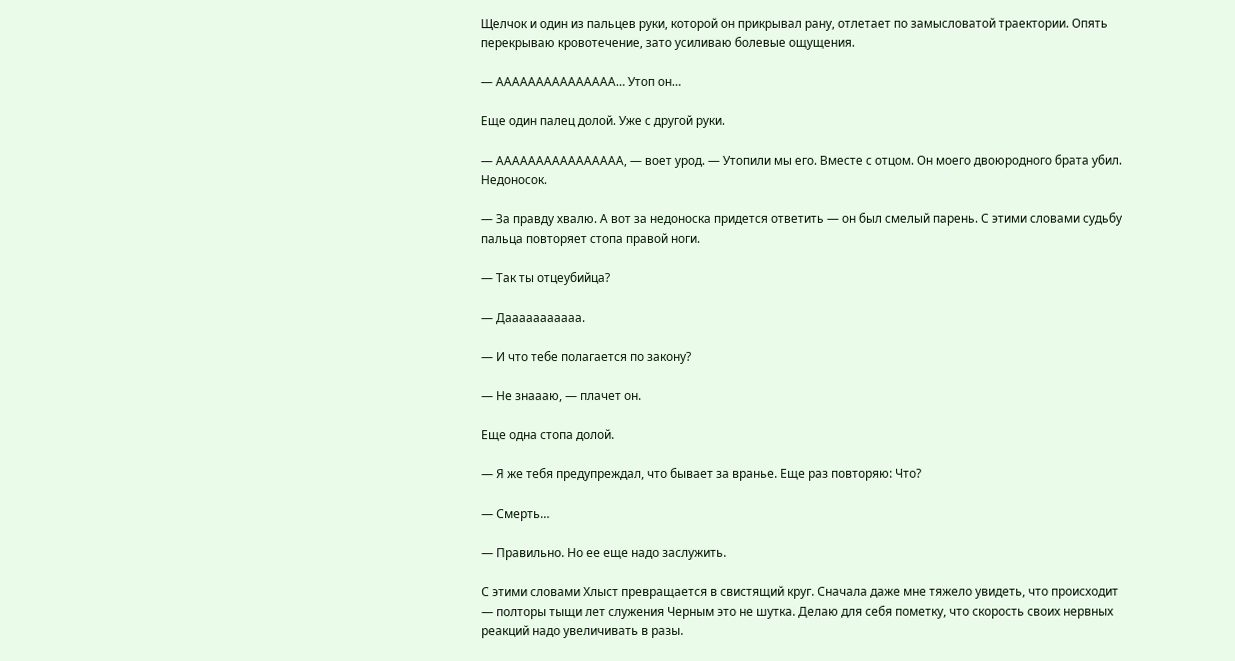Щелчок и один из пальцев руки, которой он прикрывал рану, отлетает по замысловатой траектории. Опять перекрываю кровотечение, зато усиливаю болевые ощущения.

— ААААААААААААААА… Утоп он…

Еще один палец долой. Уже с другой руки.

— АААААААААААААААА, — воет урод. — Утопили мы его. Вместе с отцом. Он моего двоюродного брата убил. Недоносок.

— За правду хвалю. А вот за недоноска придется ответить — он был смелый парень. С этими словами судьбу пальца повторяет стопа правой ноги.

— Так ты отцеубийца?

— Дааааааааааа.

— И что тебе полагается по закону?

— Не знаааю, — плачет он.

Еще одна стопа долой.

— Я же тебя предупреждал, что бывает за вранье. Еще раз повторяю: Что?

— Смерть…

— Правильно. Но ее еще надо заслужить.

С этими словами Хлыст превращается в свистящий круг. Сначала даже мне тяжело увидеть, что происходит — полторы тыщи лет служения Черным это не шутка. Делаю для себя пометку, что скорость своих нервных реакций надо увеличивать в разы.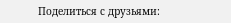Поделиться с друзьями: